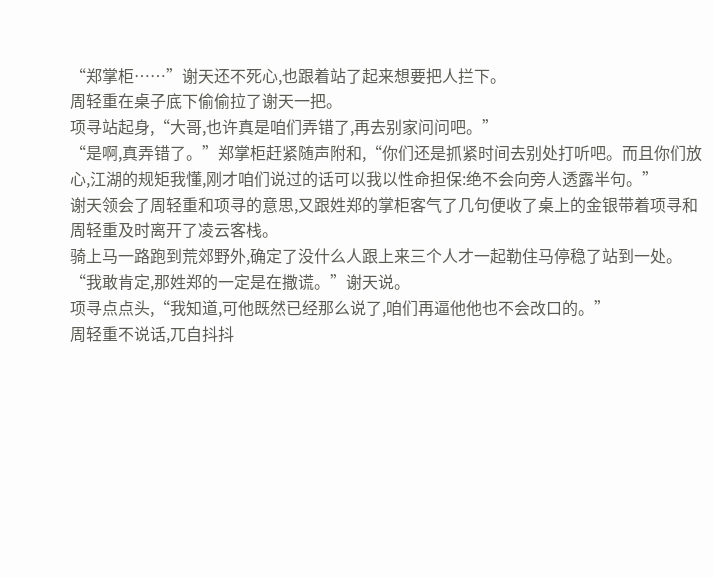“郑掌柜……”谢天还不死心,也跟着站了起来想要把人拦下。
周轻重在桌子底下偷偷拉了谢天一把。
项寻站起身,“大哥,也许真是咱们弄错了,再去别家问问吧。”
“是啊,真弄错了。”郑掌柜赶紧随声附和,“你们还是抓紧时间去别处打听吧。而且你们放心,江湖的规矩我懂,刚才咱们说过的话可以我以性命担保:绝不会向旁人透露半句。”
谢天领会了周轻重和项寻的意思,又跟姓郑的掌柜客气了几句便收了桌上的金银带着项寻和周轻重及时离开了凌云客栈。
骑上马一路跑到荒郊野外,确定了没什么人跟上来三个人才一起勒住马停稳了站到一处。
“我敢肯定,那姓郑的一定是在撒谎。”谢天说。
项寻点点头,“我知道,可他既然已经那么说了,咱们再逼他他也不会改口的。”
周轻重不说话,兀自抖抖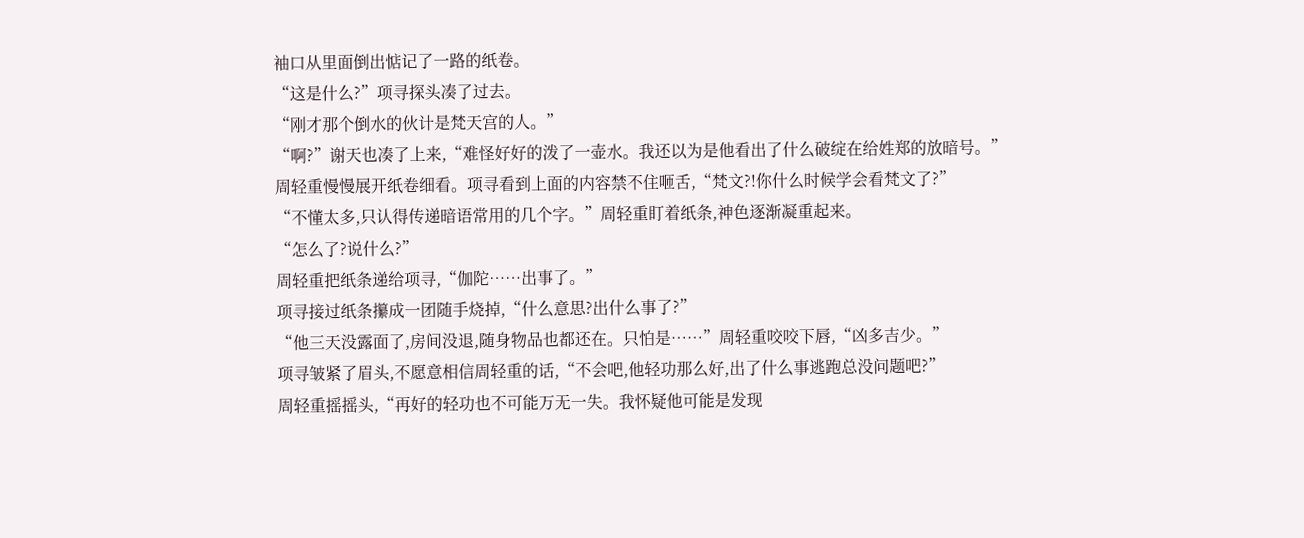袖口从里面倒出惦记了一路的纸卷。
“这是什么?”项寻探头凑了过去。
“刚才那个倒水的伙计是梵天宫的人。”
“啊?”谢天也凑了上来,“难怪好好的泼了一壶水。我还以为是他看出了什么破绽在给姓郑的放暗号。”
周轻重慢慢展开纸卷细看。项寻看到上面的内容禁不住咂舌,“梵文?!你什么时候学会看梵文了?”
“不懂太多,只认得传递暗语常用的几个字。”周轻重盯着纸条,神色逐渐凝重起来。
“怎么了?说什么?”
周轻重把纸条递给项寻,“伽陀……出事了。”
项寻接过纸条攥成一团随手烧掉,“什么意思?出什么事了?”
“他三天没露面了,房间没退,随身物品也都还在。只怕是……”周轻重咬咬下唇,“凶多吉少。”
项寻皱紧了眉头,不愿意相信周轻重的话,“不会吧,他轻功那么好,出了什么事逃跑总没问题吧?”
周轻重摇摇头,“再好的轻功也不可能万无一失。我怀疑他可能是发现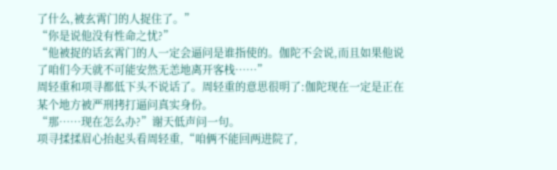了什么,被玄霄门的人捉住了。”
“你是说他没有性命之忧?”
“他被捉的话玄霄门的人一定会逼问是谁指使的。伽陀不会说,而且如果他说了咱们今天就不可能安然无恙地离开客栈……”
周轻重和项寻都低下头不说话了。周轻重的意思很明了:伽陀现在一定是正在某个地方被严刑拷打逼问真实身份。
“那……现在怎么办?”谢天低声问一句。
项寻揉揉眉心抬起头看周轻重,“咱俩不能回两进院了,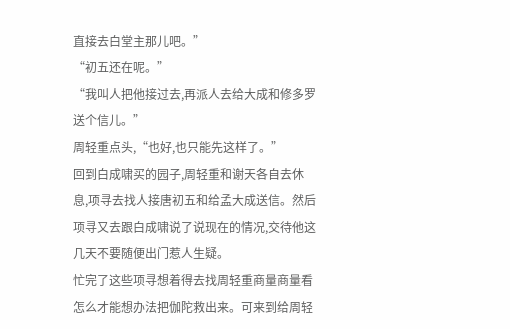直接去白堂主那儿吧。”
“初五还在呢。”
“我叫人把他接过去,再派人去给大成和修多罗送个信儿。”
周轻重点头,“也好,也只能先这样了。”
回到白成啸买的园子,周轻重和谢天各自去休息,项寻去找人接唐初五和给孟大成送信。然后项寻又去跟白成啸说了说现在的情况,交待他这几天不要随便出门惹人生疑。
忙完了这些项寻想着得去找周轻重商量商量看怎么才能想办法把伽陀救出来。可来到给周轻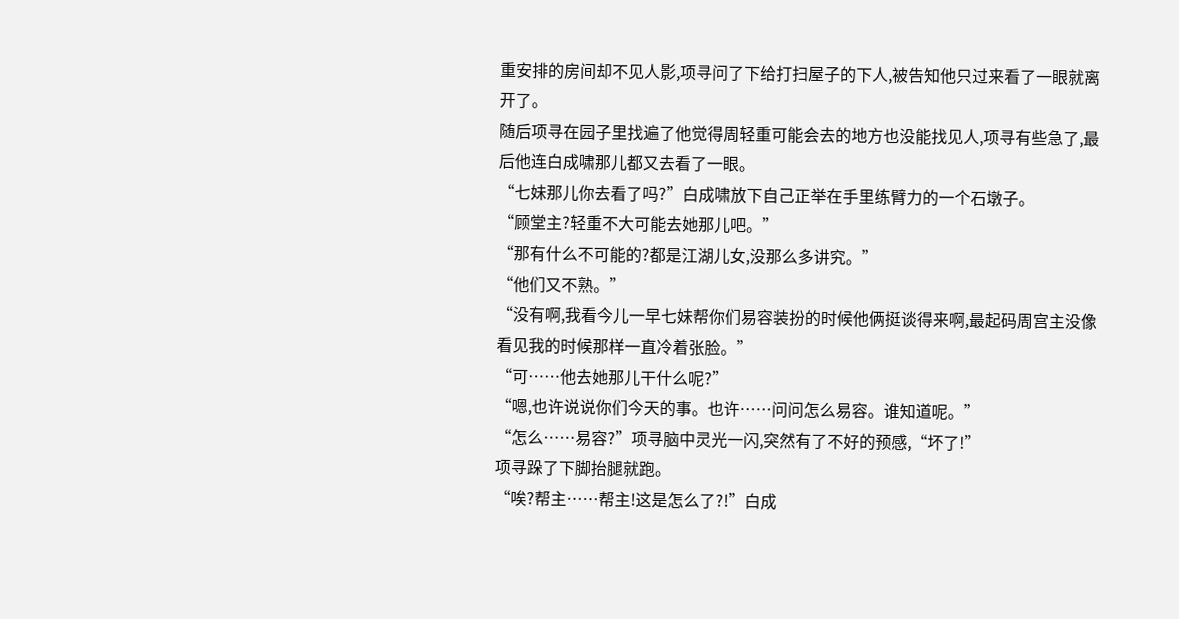重安排的房间却不见人影,项寻问了下给打扫屋子的下人,被告知他只过来看了一眼就离开了。
随后项寻在园子里找遍了他觉得周轻重可能会去的地方也没能找见人,项寻有些急了,最后他连白成啸那儿都又去看了一眼。
“七妹那儿你去看了吗?”白成啸放下自己正举在手里练臂力的一个石墩子。
“顾堂主?轻重不大可能去她那儿吧。”
“那有什么不可能的?都是江湖儿女,没那么多讲究。”
“他们又不熟。”
“没有啊,我看今儿一早七妹帮你们易容装扮的时候他俩挺谈得来啊,最起码周宫主没像看见我的时候那样一直冷着张脸。”
“可……他去她那儿干什么呢?”
“嗯,也许说说你们今天的事。也许……问问怎么易容。谁知道呢。”
“怎么……易容?”项寻脑中灵光一闪,突然有了不好的预感,“坏了!”
项寻跺了下脚抬腿就跑。
“唉?帮主……帮主!这是怎么了?!”白成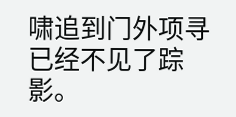啸追到门外项寻已经不见了踪影。